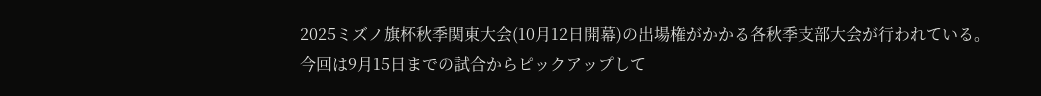2025ミズノ旗杯秋季関東大会(10月12日開幕)の出場権がかかる各秋季支部大会が行われている。今回は9月15日までの試合からピックアップして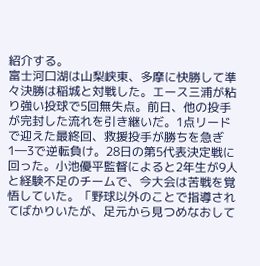紹介する。
富士河口湖は山梨峡東、多摩に快勝して準々決勝は稲城と対戦した。エース三浦が粘り強い投球で5回無失点。前日、他の投手が完封した流れを引き継いだ。1点リードで迎えた最終回、救援投手が勝ちを急ぎ1―3で逆転負け。28日の第5代表決定戦に回った。小池優平監督によると2年生が9人と経験不足のチームで、今大会は苦戦を覚悟していた。「野球以外のことで指導されてばかりいたが、足元から見つめなおして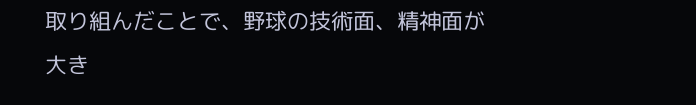取り組んだことで、野球の技術面、精神面が大き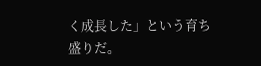く成長した」という育ち盛りだ。